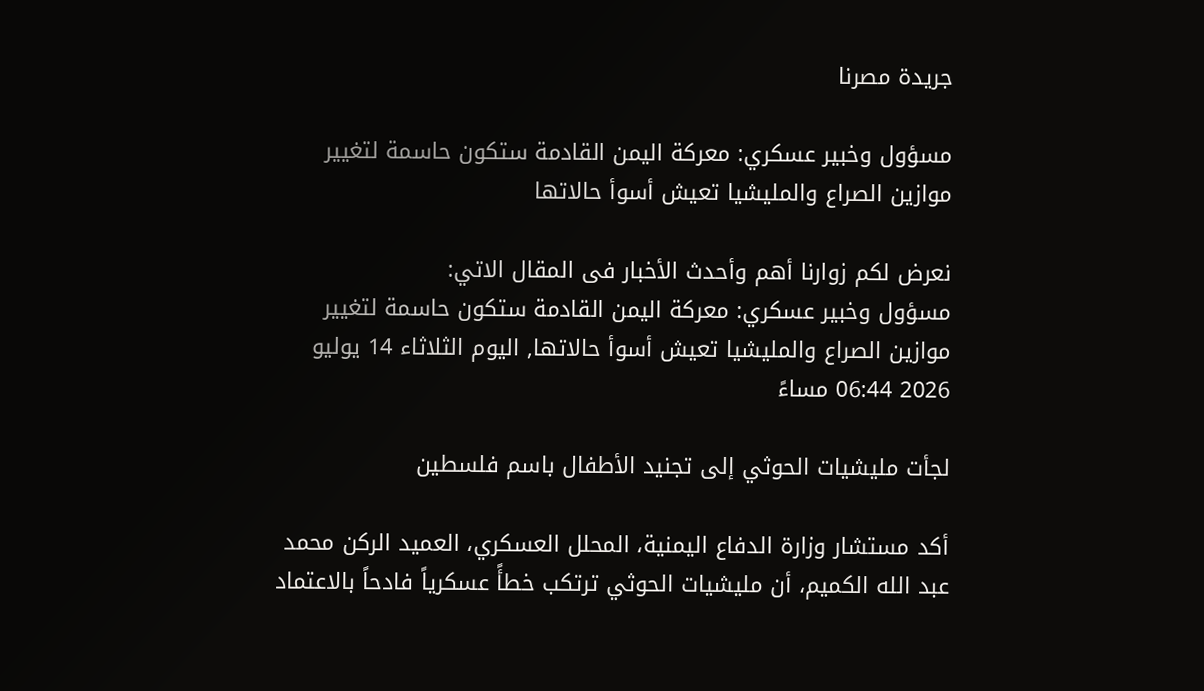جريدة مصرنا

مسؤول وخبير عسكري: معركة اليمن القادمة ستكون حاسمة لتغيير موازين الصراع والمليشيا تعيش أسوأ حالاتها

نعرض لكم زوارنا أهم وأحدث الأخبار فى المقال الاتي:
مسؤول وخبير عسكري: معركة اليمن القادمة ستكون حاسمة لتغيير موازين الصراع والمليشيا تعيش أسوأ حالاتها, اليوم الثلاثاء 14 يوليو 2026 06:44 مساءً

لجأت مليشيات الحوثي إلى تجنيد الأطفال باسم فلسطين

أكد مستشار وزارة الدفاع اليمنية، المحلل العسكري، العميد الركن محمد عبد الله الكميم، أن مليشيات الحوثي ترتكب خطأً عسكرياً فادحاً بالاعتماد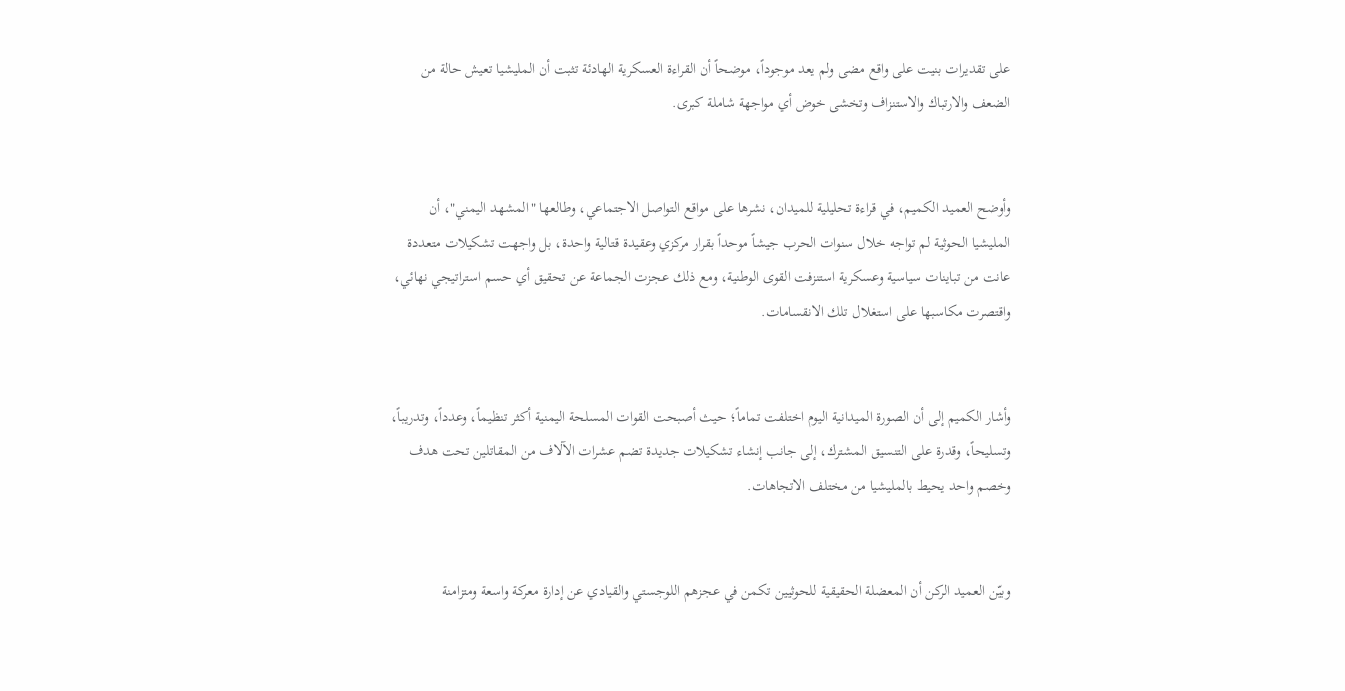على تقديرات بنيت على واقع مضى ولم يعد موجوداً، موضحاً أن القراءة العسكرية الهادئة تثبت أن المليشيا تعيش حالة من الضعف والارتباك والاستنزاف وتخشى خوض أي مواجهة شاملة كبرى.


وأوضح العميد الكميم، في قراءة تحليلية للميدان، نشرها على مواقع التواصل الاجتماعي، وطالعها "المشهد اليمني"، أن المليشيا الحوثية لم تواجه خلال سنوات الحرب جيشاً موحداً بقرار مركزي وعقيدة قتالية واحدة، بل واجهت تشكيلات متعددة عانت من تباينات سياسية وعسكرية استنزفت القوى الوطنية، ومع ذلك عجزت الجماعة عن تحقيق أي حسم استراتيجي نهائي، واقتصرت مكاسبها على استغلال تلك الانقسامات.


وأشار الكميم إلى أن الصورة الميدانية اليوم اختلفت تماماً؛ حيث أصبحت القوات المسلحة اليمنية أكثر تنظيماً، وعدداً، وتدريباً، وتسليحاً، وقدرة على التنسيق المشترك، إلى جانب إنشاء تشكيلات جديدة تضم عشرات الآلاف من المقاتلين تحت هدف وخصم واحد يحيط بالمليشيا من مختلف الاتجاهات.


وبيّن العميد الركن أن المعضلة الحقيقية للحوثيين تكمن في عجزهم اللوجستي والقيادي عن إدارة معركة واسعة ومتزامنة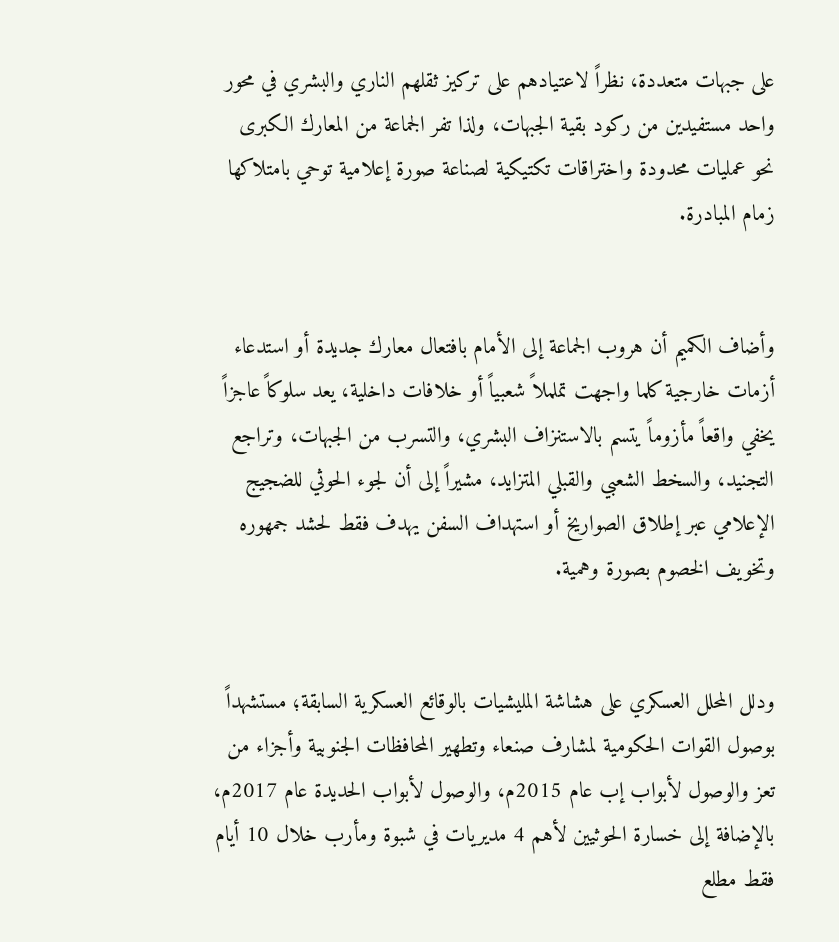على جبهات متعددة، نظراً لاعتيادهم على تركيز ثقلهم الناري والبشري في محور واحد مستفيدين من ركود بقية الجبهات، ولذا تفر الجماعة من المعارك الكبرى نحو عمليات محدودة واختراقات تكتيكية لصناعة صورة إعلامية توحي بامتلاكها زمام المبادرة.


وأضاف الكميم أن هروب الجماعة إلى الأمام بافتعال معارك جديدة أو استدعاء أزمات خارجية كلما واجهت تململاً شعبياً أو خلافات داخلية، يعد سلوكاً عاجزاً يخفي واقعاً مأزوماً يتسم بالاستنزاف البشري، والتسرب من الجبهات، وتراجع التجنيد، والسخط الشعبي والقبلي المتزايد، مشيراً إلى أن لجوء الحوثي للضجيج الإعلامي عبر إطلاق الصواريخ أو استهداف السفن يهدف فقط لحشد جمهوره وتخويف الخصوم بصورة وهمية.


ودلل المحلل العسكري على هشاشة المليشيات بالوقائع العسكرية السابقة؛ مستشهداً بوصول القوات الحكومية لمشارف صنعاء وتطهير المحافظات الجنوبية وأجزاء من تعز والوصول لأبواب إب عام 2015م، والوصول لأبواب الحديدة عام 2017م، بالإضافة إلى خسارة الحوثيين لأهم 4 مديريات في شبوة ومأرب خلال 10 أيام فقط مطلع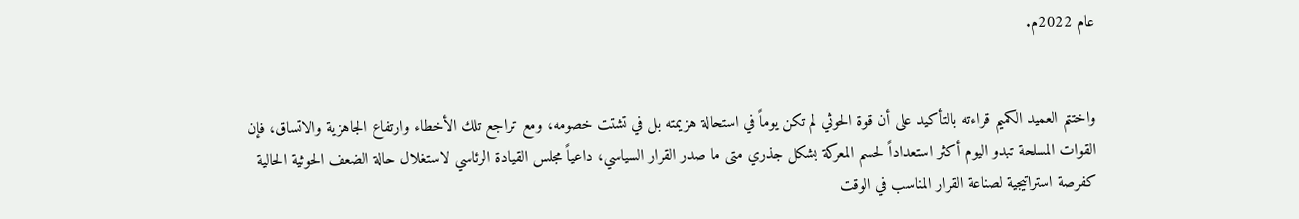عام 2022م.


واختتم العميد الكميم قراءته بالتأكيد على أن قوة الحوثي لم تكن يوماً في استحالة هزيمته بل في تشتت خصومه، ومع تراجع تلك الأخطاء وارتفاع الجاهزية والاتساق، فإن القوات المسلحة تبدو اليوم أكثر استعداداً لحسم المعركة بشكل جذري متى ما صدر القرار السياسي، داعياً مجلس القيادة الرئاسي لاستغلال حالة الضعف الحوثية الحالية كفرصة استراتيجية لصناعة القرار المناسب في الوقت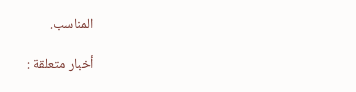المناسب.

أخبار متعلقة :